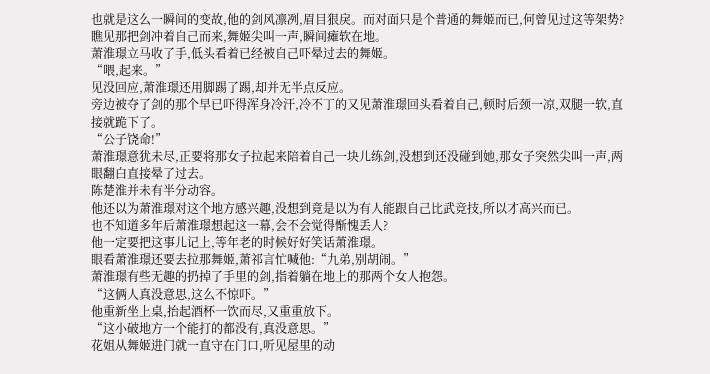也就是这么一瞬间的变故,他的剑风凛冽,眉目狠戾。而对面只是个普通的舞姬而已,何曾见过这等架势?
瞧见那把剑冲着自己而来,舞姬尖叫一声,瞬间瘫软在地。
萧淮璟立马收了手,低头看着已经被自己吓晕过去的舞姬。
“喂,起来。”
见没回应,萧淮璟还用脚踢了踢,却并无半点反应。
旁边被夺了剑的那个早已吓得浑身冷汗,冷不丁的又见萧淮璟回头看着自己,顿时后颈一凉,双腿一软,直接就跪下了。
“公子饶命!”
萧淮璟意犹未尽,正要将那女子拉起来陪着自己一块儿练剑,没想到还没碰到她,那女子突然尖叫一声,两眼翻白直接晕了过去。
陈楚淮并未有半分动容。
他还以为萧淮璟对这个地方感兴趣,没想到竟是以为有人能跟自己比武竞技,所以才高兴而已。
也不知道多年后萧淮璟想起这一幕,会不会觉得惭愧丢人?
他一定要把这事儿记上,等年老的时候好好笑话萧淮璟。
眼看萧淮璟还要去拉那舞姬,萧祁言忙喊他:“九弟,别胡闹。”
萧淮璟有些无趣的扔掉了手里的剑,指着躺在地上的那两个女人抱怨。
“这俩人真没意思,这么不惊吓。”
他重新坐上桌,抬起酒杯一饮而尽,又重重放下。
“这小破地方一个能打的都没有,真没意思。”
花姐从舞姬进门就一直守在门口,听见屋里的动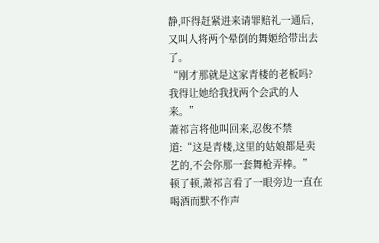静,吓得赶紧进来请罪赔礼一通后,又叫人将两个晕倒的舞姬给带出去了。
“刚才那就是这家青楼的老板吗?我得让她给我找两个会武的人来。”
萧祁言将他叫回来,忍俊不禁道:“这是青楼,这里的姑娘都是卖艺的,不会你那一套舞枪弄棒。”
顿了顿,萧祁言看了一眼旁边一直在喝酒而默不作声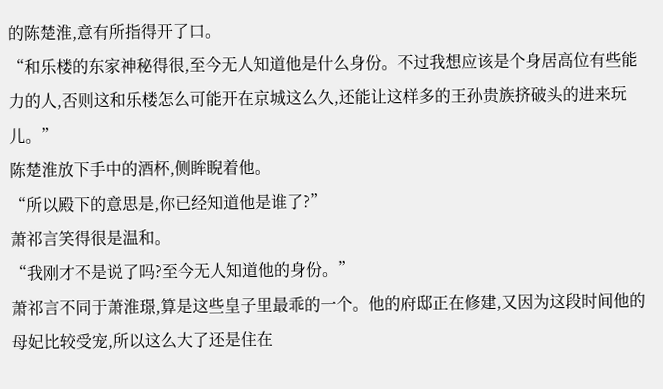的陈楚淮,意有所指得开了口。
“和乐楼的东家神秘得很,至今无人知道他是什么身份。不过我想应该是个身居高位有些能力的人,否则这和乐楼怎么可能开在京城这么久,还能让这样多的王孙贵族挤破头的进来玩儿。”
陈楚淮放下手中的酒杯,侧眸睨着他。
“所以殿下的意思是,你已经知道他是谁了?”
萧祁言笑得很是温和。
“我刚才不是说了吗?至今无人知道他的身份。”
萧祁言不同于萧淮璟,算是这些皇子里最乖的一个。他的府邸正在修建,又因为这段时间他的母妃比较受宠,所以这么大了还是住在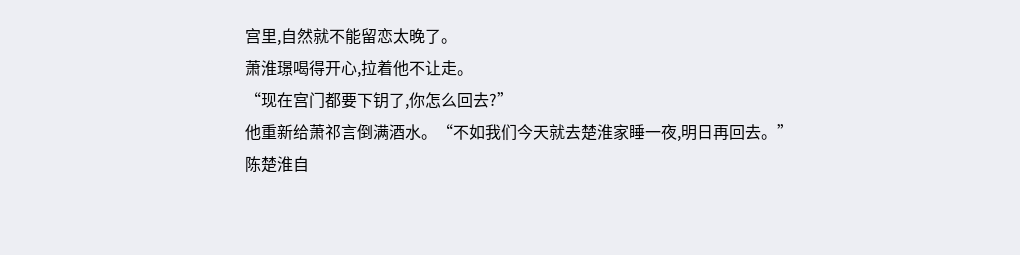宫里,自然就不能留恋太晚了。
萧淮璟喝得开心,拉着他不让走。
“现在宫门都要下钥了,你怎么回去?”
他重新给萧祁言倒满酒水。“不如我们今天就去楚淮家睡一夜,明日再回去。”
陈楚淮自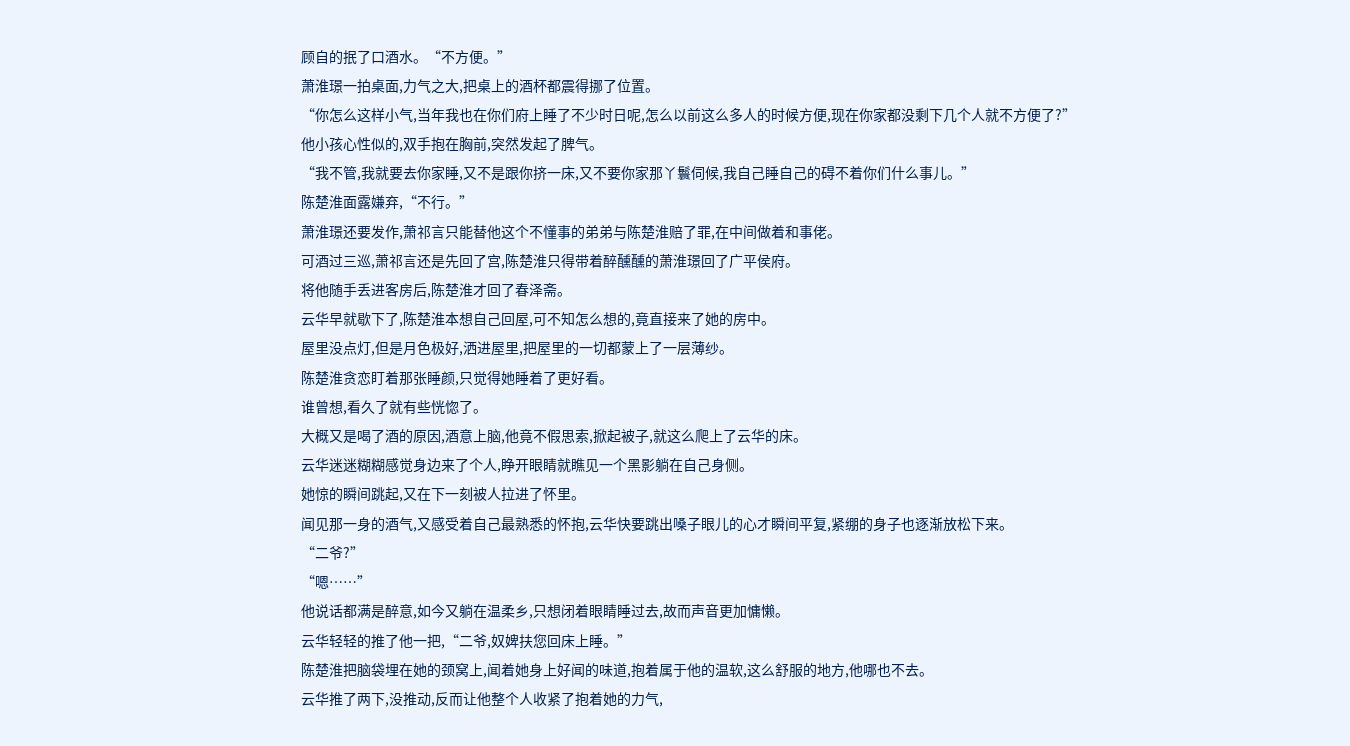顾自的抿了口酒水。“不方便。”
萧淮璟一拍桌面,力气之大,把桌上的酒杯都震得挪了位置。
“你怎么这样小气,当年我也在你们府上睡了不少时日呢,怎么以前这么多人的时候方便,现在你家都没剩下几个人就不方便了?”
他小孩心性似的,双手抱在胸前,突然发起了脾气。
“我不管,我就要去你家睡,又不是跟你挤一床,又不要你家那丫鬟伺候,我自己睡自己的碍不着你们什么事儿。”
陈楚淮面露嫌弃,“不行。”
萧淮璟还要发作,萧祁言只能替他这个不懂事的弟弟与陈楚淮赔了罪,在中间做着和事佬。
可酒过三巡,萧祁言还是先回了宫,陈楚淮只得带着醉醺醺的萧淮璟回了广平侯府。
将他随手丢进客房后,陈楚淮才回了春泽斋。
云华早就歇下了,陈楚淮本想自己回屋,可不知怎么想的,竟直接来了她的房中。
屋里没点灯,但是月色极好,洒进屋里,把屋里的一切都蒙上了一层薄纱。
陈楚淮贪恋盯着那张睡颜,只觉得她睡着了更好看。
谁曾想,看久了就有些恍惚了。
大概又是喝了酒的原因,酒意上脑,他竟不假思索,掀起被子,就这么爬上了云华的床。
云华迷迷糊糊感觉身边来了个人,睁开眼睛就瞧见一个黑影躺在自己身侧。
她惊的瞬间跳起,又在下一刻被人拉进了怀里。
闻见那一身的酒气,又感受着自己最熟悉的怀抱,云华快要跳出嗓子眼儿的心才瞬间平复,紧绷的身子也逐渐放松下来。
“二爷?”
“嗯……”
他说话都满是醉意,如今又躺在温柔乡,只想闭着眼睛睡过去,故而声音更加慵懒。
云华轻轻的推了他一把,“二爷,奴婢扶您回床上睡。”
陈楚淮把脑袋埋在她的颈窝上,闻着她身上好闻的味道,抱着属于他的温软,这么舒服的地方,他哪也不去。
云华推了两下,没推动,反而让他整个人收紧了抱着她的力气,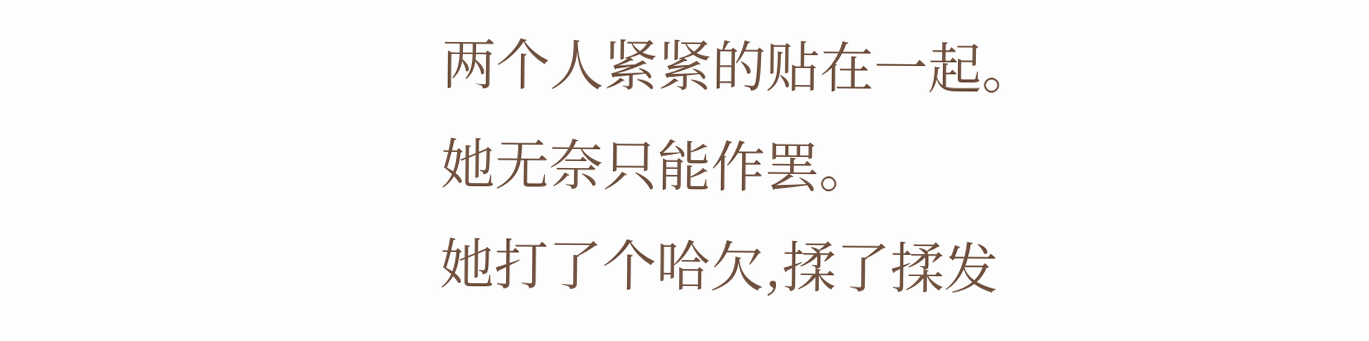两个人紧紧的贴在一起。
她无奈只能作罢。
她打了个哈欠,揉了揉发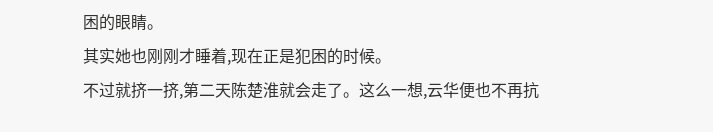困的眼睛。
其实她也刚刚才睡着,现在正是犯困的时候。
不过就挤一挤,第二天陈楚淮就会走了。这么一想,云华便也不再抗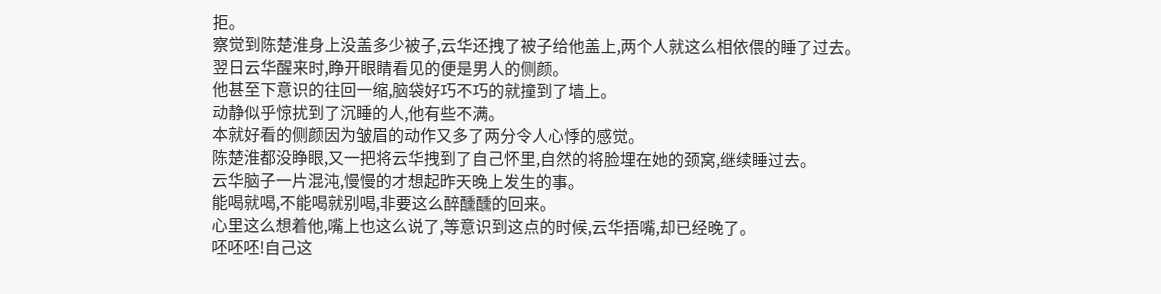拒。
察觉到陈楚淮身上没盖多少被子,云华还拽了被子给他盖上,两个人就这么相依偎的睡了过去。
翌日云华醒来时,睁开眼睛看见的便是男人的侧颜。
他甚至下意识的往回一缩,脑袋好巧不巧的就撞到了墙上。
动静似乎惊扰到了沉睡的人,他有些不满。
本就好看的侧颜因为皱眉的动作又多了两分令人心悸的感觉。
陈楚淮都没睁眼,又一把将云华拽到了自己怀里,自然的将脸埋在她的颈窝,继续睡过去。
云华脑子一片混沌,慢慢的才想起昨天晚上发生的事。
能喝就喝,不能喝就别喝,非要这么醉醺醺的回来。
心里这么想着他,嘴上也这么说了,等意识到这点的时候,云华捂嘴,却已经晚了。
呸呸呸!自己这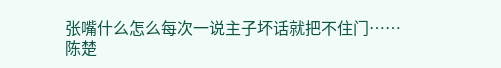张嘴什么怎么每次一说主子坏话就把不住门……
陈楚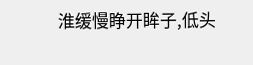淮缓慢睁开眸子,低头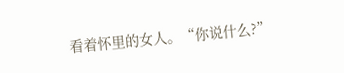看着怀里的女人。“你说什么?”